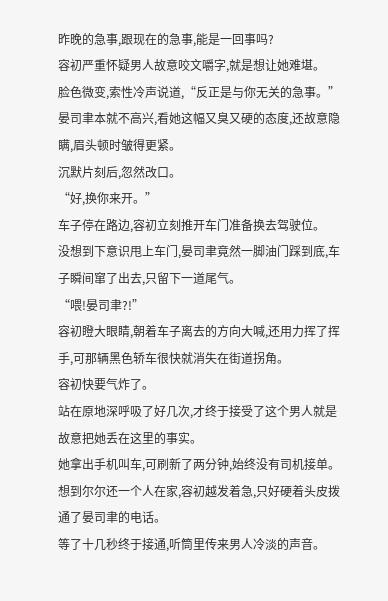昨晚的急事,跟现在的急事,能是一回事吗?
容初严重怀疑男人故意咬文嚼字,就是想让她难堪。
脸色微变,索性冷声说道,“反正是与你无关的急事。”
晏司聿本就不高兴,看她这幅又臭又硬的态度,还故意隐瞒,眉头顿时皱得更紧。
沉默片刻后,忽然改口。
“好,换你来开。”
车子停在路边,容初立刻推开车门准备换去驾驶位。
没想到下意识甩上车门,晏司聿竟然一脚油门踩到底,车子瞬间窜了出去,只留下一道尾气。
“喂!晏司聿?!”
容初瞪大眼睛,朝着车子离去的方向大喊,还用力挥了挥手,可那辆黑色轿车很快就消失在街道拐角。
容初快要气炸了。
站在原地深呼吸了好几次,才终于接受了这个男人就是故意把她丢在这里的事实。
她拿出手机叫车,可刷新了两分钟,始终没有司机接单。
想到尔尔还一个人在家,容初越发着急,只好硬着头皮拨通了晏司聿的电话。
等了十几秒终于接通,听筒里传来男人冷淡的声音。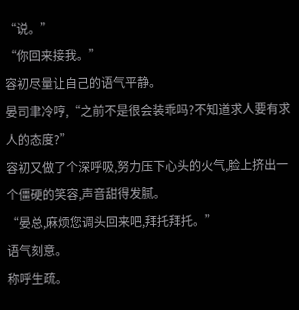“说。”
“你回来接我。”
容初尽量让自己的语气平静。
晏司聿冷哼,“之前不是很会装乖吗?不知道求人要有求人的态度?”
容初又做了个深呼吸,努力压下心头的火气,脸上挤出一个僵硬的笑容,声音甜得发腻。
“晏总,麻烦您调头回来吧,拜托拜托。”
语气刻意。
称呼生疏。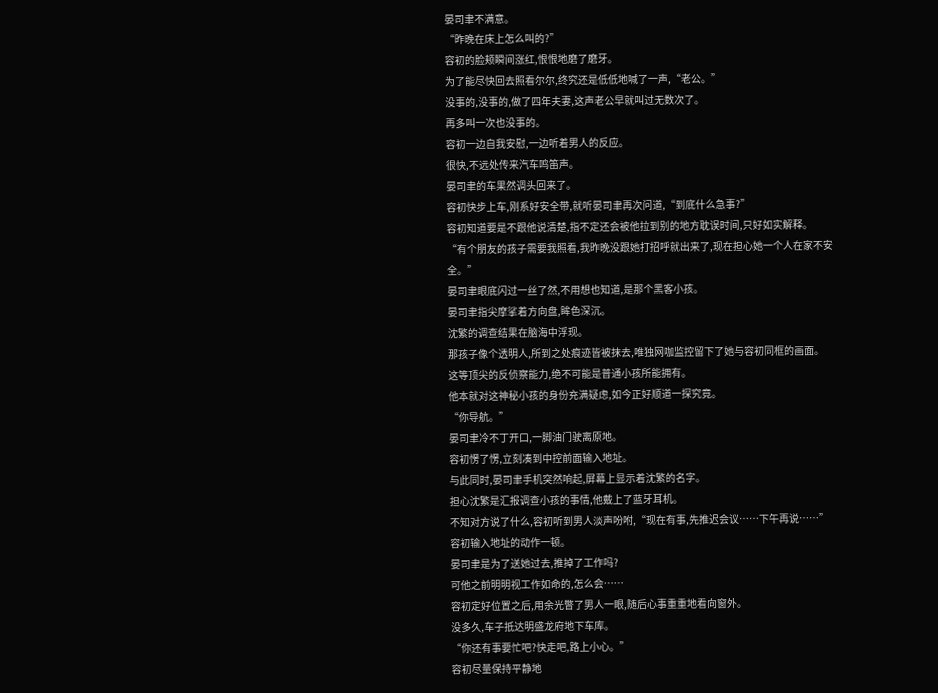晏司聿不满意。
“昨晚在床上怎么叫的?”
容初的脸颊瞬间涨红,恨恨地磨了磨牙。
为了能尽快回去照看尔尔,终究还是低低地喊了一声,“老公。”
没事的,没事的,做了四年夫妻,这声老公早就叫过无数次了。
再多叫一次也没事的。
容初一边自我安慰,一边听着男人的反应。
很快,不远处传来汽车鸣笛声。
晏司聿的车果然调头回来了。
容初快步上车,刚系好安全带,就听晏司聿再次问道,“到底什么急事?”
容初知道要是不跟他说清楚,指不定还会被他拉到别的地方耽误时间,只好如实解释。
“有个朋友的孩子需要我照看,我昨晚没跟她打招呼就出来了,现在担心她一个人在家不安全。”
晏司聿眼底闪过一丝了然,不用想也知道,是那个黑客小孩。
晏司聿指尖摩挲着方向盘,眸色深沉。
沈繁的调查结果在脑海中浮现。
那孩子像个透明人,所到之处痕迹皆被抹去,唯独网咖监控留下了她与容初同框的画面。
这等顶尖的反侦察能力,绝不可能是普通小孩所能拥有。
他本就对这神秘小孩的身份充满疑虑,如今正好顺道一探究竟。
“你导航。”
晏司聿冷不丁开口,一脚油门驶离原地。
容初愣了愣,立刻凑到中控前面输入地址。
与此同时,晏司聿手机突然响起,屏幕上显示着沈繁的名字。
担心沈繁是汇报调查小孩的事情,他戴上了蓝牙耳机。
不知对方说了什么,容初听到男人淡声吩咐,“现在有事,先推迟会议……下午再说……”
容初输入地址的动作一顿。
晏司聿是为了送她过去,推掉了工作吗?
可他之前明明视工作如命的,怎么会……
容初定好位置之后,用余光瞥了男人一眼,随后心事重重地看向窗外。
没多久,车子抵达明盛龙府地下车库。
“你还有事要忙吧?快走吧,路上小心。”
容初尽量保持平静地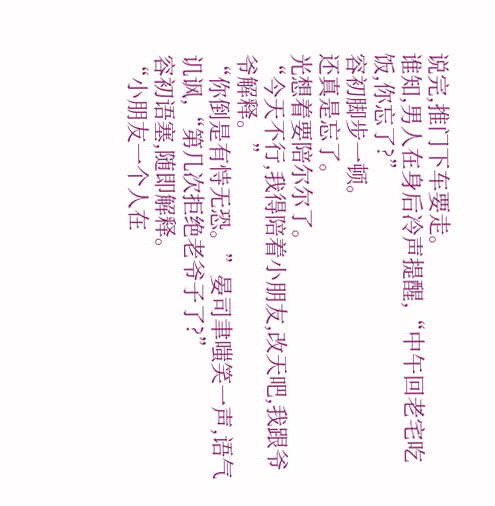说完,推门下车要走。
谁知,男人在身后冷声提醒,“中午回老宅吃饭,你忘了?”
容初脚步一顿。
还真是忘了。
光想着要陪尔尔了。
“今天不行,我得陪着小朋友,改天吧,我跟爷爷解释。”
“你倒是有恃无恐。”晏司聿嗤笑一声,语气讥讽,“第几次拒绝老爷子了?”
容初语塞,随即解释。
“小朋友一个人在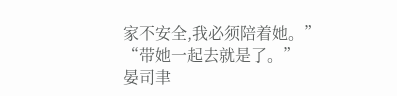家不安全,我必须陪着她。”
“带她一起去就是了。”
晏司聿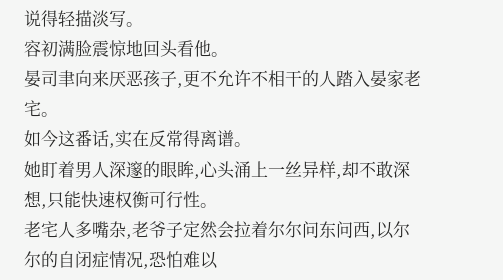说得轻描淡写。
容初满脸震惊地回头看他。
晏司聿向来厌恶孩子,更不允许不相干的人踏入晏家老宅。
如今这番话,实在反常得离谱。
她盯着男人深邃的眼眸,心头涌上一丝异样,却不敢深想,只能快速权衡可行性。
老宅人多嘴杂,老爷子定然会拉着尔尔问东问西,以尔尔的自闭症情况,恐怕难以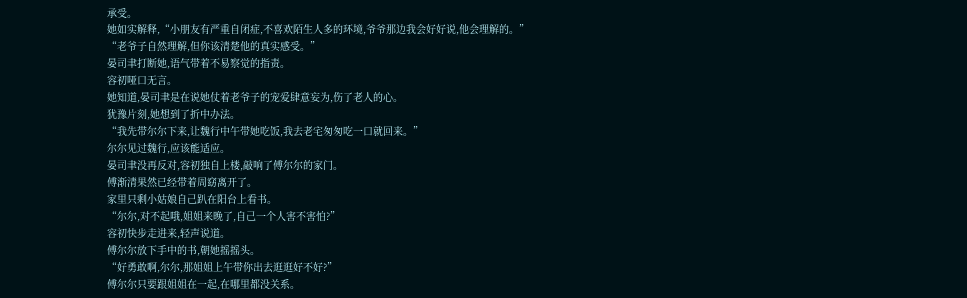承受。
她如实解释,“小朋友有严重自闭症,不喜欢陌生人多的环境,爷爷那边我会好好说,他会理解的。”
“老爷子自然理解,但你该清楚他的真实感受。”
晏司聿打断她,语气带着不易察觉的指责。
容初哑口无言。
她知道,晏司聿是在说她仗着老爷子的宠爱肆意妄为,伤了老人的心。
犹豫片刻,她想到了折中办法。
“我先带尔尔下来,让魏行中午带她吃饭,我去老宅匆匆吃一口就回来。”
尔尔见过魏行,应该能适应。
晏司聿没再反对,容初独自上楼,敲响了傅尔尔的家门。
傅渐清果然已经带着周窈离开了。
家里只剩小姑娘自己趴在阳台上看书。
“尔尔,对不起哦,姐姐来晚了,自己一个人害不害怕?”
容初快步走进来,轻声说道。
傅尔尔放下手中的书,朝她摇摇头。
“好勇敢啊,尔尔,那姐姐上午带你出去逛逛好不好?”
傅尔尔只要跟姐姐在一起,在哪里都没关系。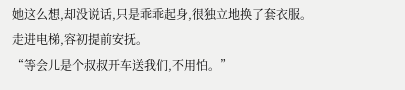她这么想,却没说话,只是乖乖起身,很独立地换了套衣服。
走进电梯,容初提前安抚。
“等会儿是个叔叔开车送我们,不用怕。”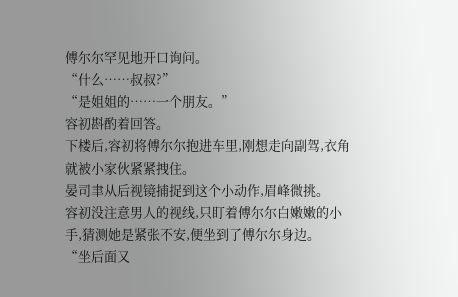傅尔尔罕见地开口询问。
“什么……叔叔?”
“是姐姐的……一个朋友。”
容初斟酌着回答。
下楼后,容初将傅尔尔抱进车里,刚想走向副驾,衣角就被小家伙紧紧拽住。
晏司聿从后视镜捕捉到这个小动作,眉峰微挑。
容初没注意男人的视线,只盯着傅尔尔白嫩嫩的小手,猜测她是紧张不安,便坐到了傅尔尔身边。
“坐后面又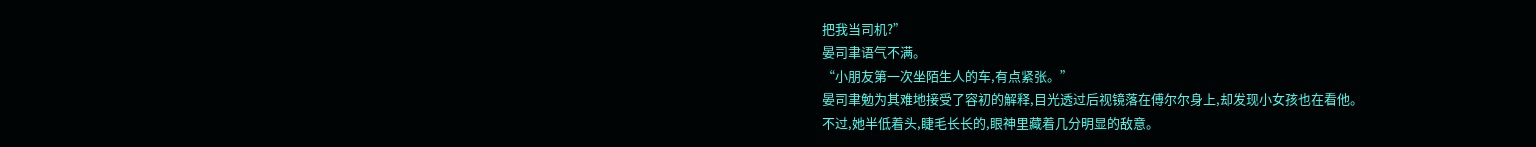把我当司机?”
晏司聿语气不满。
“小朋友第一次坐陌生人的车,有点紧张。”
晏司聿勉为其难地接受了容初的解释,目光透过后视镜落在傅尔尔身上,却发现小女孩也在看他。
不过,她半低着头,睫毛长长的,眼神里藏着几分明显的敌意。